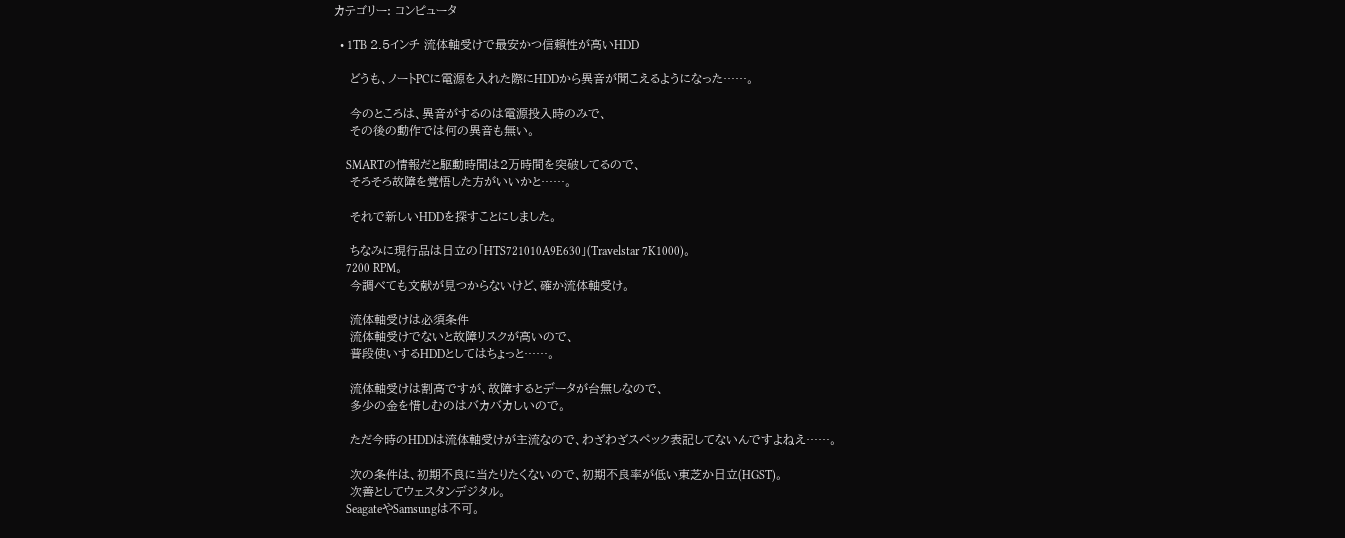カテゴリー: コンピュータ

  • 1TB 2.5インチ 流体軸受けで最安かつ信頼性が高いHDD

    どうも、ノートPCに電源を入れた際にHDDから異音が聞こえるようになった……。

    今のところは、異音がするのは電源投入時のみで、
    その後の動作では何の異音も無い。

    SMARTの情報だと駆動時間は2万時間を突破してるので、
    そろそろ故障を覚悟した方がいいかと……。

    それで新しいHDDを探すことにしました。

    ちなみに現行品は日立の「HTS721010A9E630」(Travelstar 7K1000)。
    7200 RPM。
    今調べても文献が見つからないけど、確か流体軸受け。

    流体軸受けは必須条件
    流体軸受けでないと故障リスクが高いので、
    普段使いするHDDとしてはちょっと……。

    流体軸受けは割高ですが、故障するとデータが台無しなので、
    多少の金を惜しむのはバカバカしいので。

    ただ今時のHDDは流体軸受けが主流なので、わざわざスペック表記してないんですよねえ……。

    次の条件は、初期不良に当たりたくないので、初期不良率が低い東芝か日立(HGST)。
    次善としてウェスタンデジタル。
    SeagateやSamsungは不可。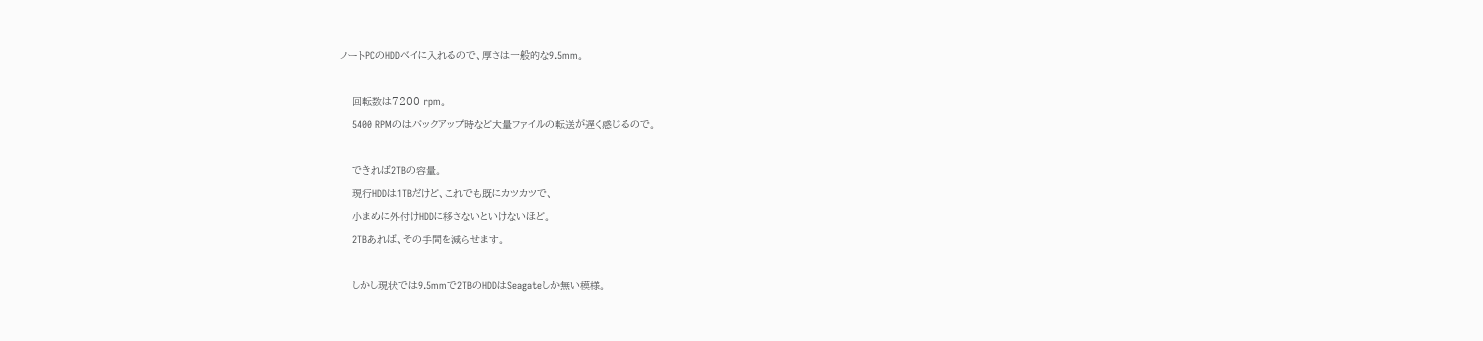ノートPCのHDDベイに入れるので、厚さは一般的な9.5mm。

    回転数は7200 rpm。
    5400 RPMのはバックアップ時など大量ファイルの転送が遅く感じるので。

    できれば2TBの容量。
    現行HDDは1TBだけど、これでも既にカツカツで、
    小まめに外付けHDDに移さないといけないほど。
    2TBあれば、その手間を減らせます。

    しかし現状では9.5mmで2TBのHDDはSeagateしか無い模様。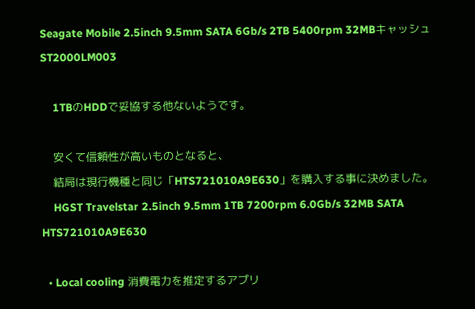Seagate Mobile 2.5inch 9.5mm SATA 6Gb/s 2TB 5400rpm 32MBキャッシュ ST2000LM003

    1TBのHDDで妥協する他ないようです。

    安くて信頼性が高いものとなると、
    結局は現行機種と同じ「HTS721010A9E630」を購入する事に決めました。
    HGST Travelstar 2.5inch 9.5mm 1TB 7200rpm 6.0Gb/s 32MB SATA HTS721010A9E630

  • Local cooling 消費電力を推定するアプリ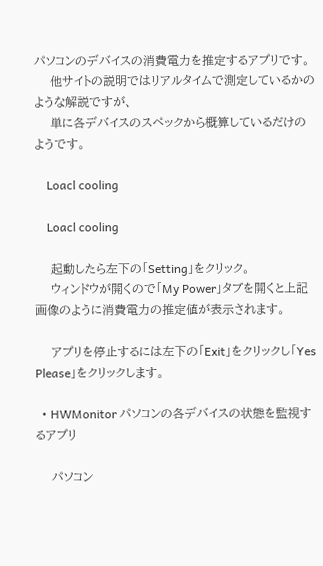パソコンのデバイスの消費電力を推定するアプリです。
    他サイトの説明ではリアルタイムで測定しているかのような解説ですが、
    単に各デバイスのスペックから概算しているだけのようです。

    Loacl cooling

    Loacl cooling

    起動したら左下の「Setting」をクリック。
    ウィンドウが開くので「My Power」タブを開くと上記画像のように消費電力の推定値が表示されます。

    アプリを停止するには左下の「Exit」をクリックし「Yes Please」をクリックします。

  • HWMonitor パソコンの各デバイスの状態を監視するアプリ

    パソコン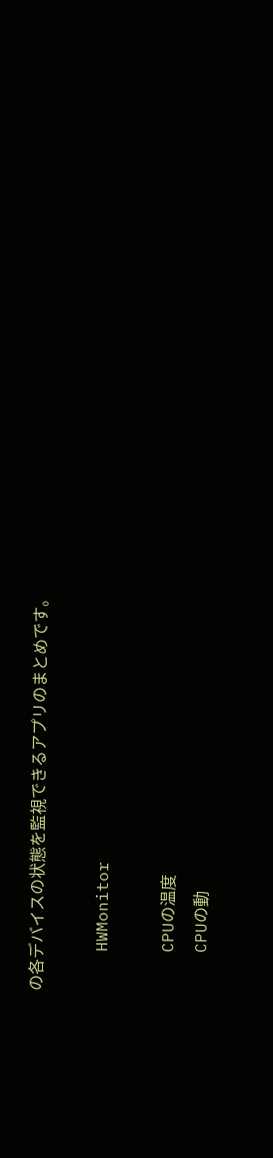の各デバイスの状態を監視できるアプリのまとめです。

    HWMonitor

    CPUの温度
    CPUの動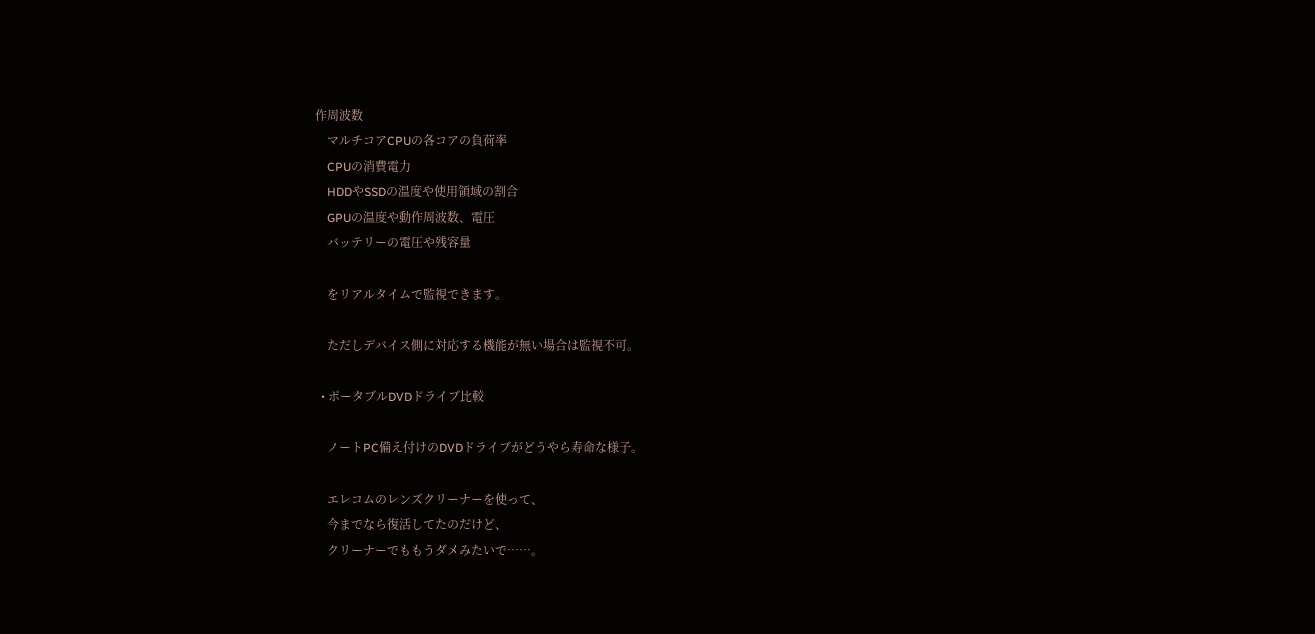作周波数
    マルチコアCPUの各コアの負荷率
    CPUの消費電力
    HDDやSSDの温度や使用領域の割合
    GPUの温度や動作周波数、電圧
    バッテリーの電圧や残容量

    をリアルタイムで監視できます。

    ただしデバイス側に対応する機能が無い場合は監視不可。

  • ポータブルDVDドライブ比較

    ノートPC備え付けのDVDドライブがどうやら寿命な様子。

    エレコムのレンズクリーナーを使って、
    今までなら復活してたのだけど、
    クリーナーでももうダメみたいで……。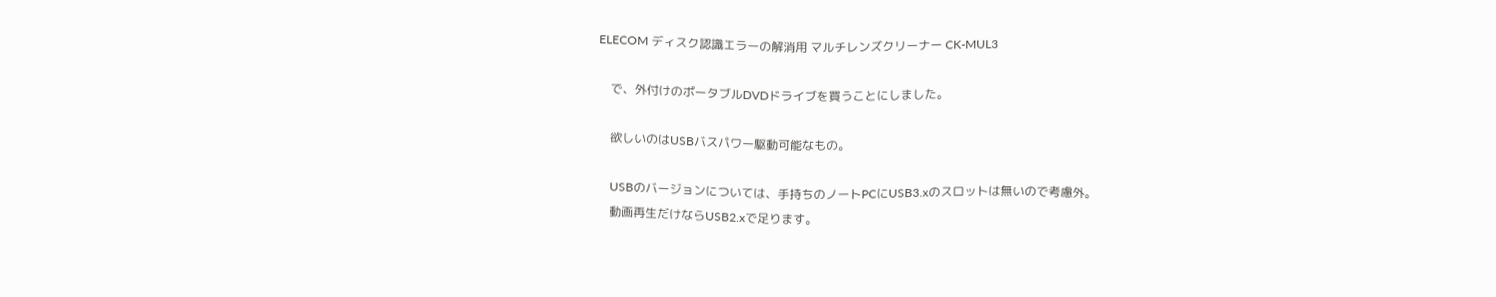ELECOM ディスク認識エラーの解消用 マルチレンズクリーナー CK-MUL3

    で、外付けのポータブルDVDドライブを買うことにしました。

    欲しいのはUSBバスパワー駆動可能なもの。

    USBのバージョンについては、手持ちのノートPCにUSB3.xのスロットは無いので考慮外。
    動画再生だけならUSB2.xで足ります。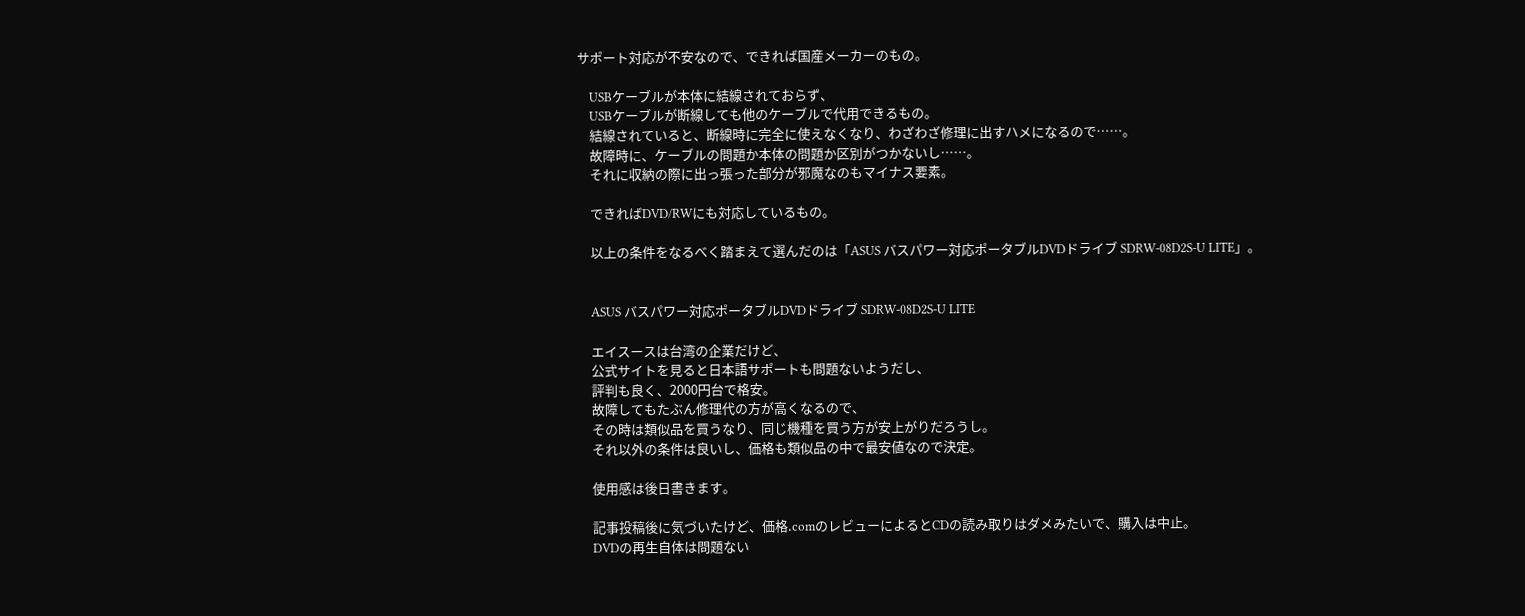サポート対応が不安なので、できれば国産メーカーのもの。

    USBケーブルが本体に結線されておらず、
    USBケーブルが断線しても他のケーブルで代用できるもの。
    結線されていると、断線時に完全に使えなくなり、わざわざ修理に出すハメになるので……。
    故障時に、ケーブルの問題か本体の問題か区別がつかないし……。
    それに収納の際に出っ張った部分が邪魔なのもマイナス要素。

    できればDVD/RWにも対応しているもの。

    以上の条件をなるべく踏まえて選んだのは「ASUS バスパワー対応ポータブルDVDドライブ SDRW-08D2S-U LITE」。


    ASUS バスパワー対応ポータブルDVDドライブ SDRW-08D2S-U LITE

    エイスースは台湾の企業だけど、
    公式サイトを見ると日本語サポートも問題ないようだし、
    評判も良く、2000円台で格安。
    故障してもたぶん修理代の方が高くなるので、
    その時は類似品を買うなり、同じ機種を買う方が安上がりだろうし。
    それ以外の条件は良いし、価格も類似品の中で最安値なので決定。

    使用感は後日書きます。

    記事投稿後に気づいたけど、価格.comのレビューによるとCDの読み取りはダメみたいで、購入は中止。
    DVDの再生自体は問題ない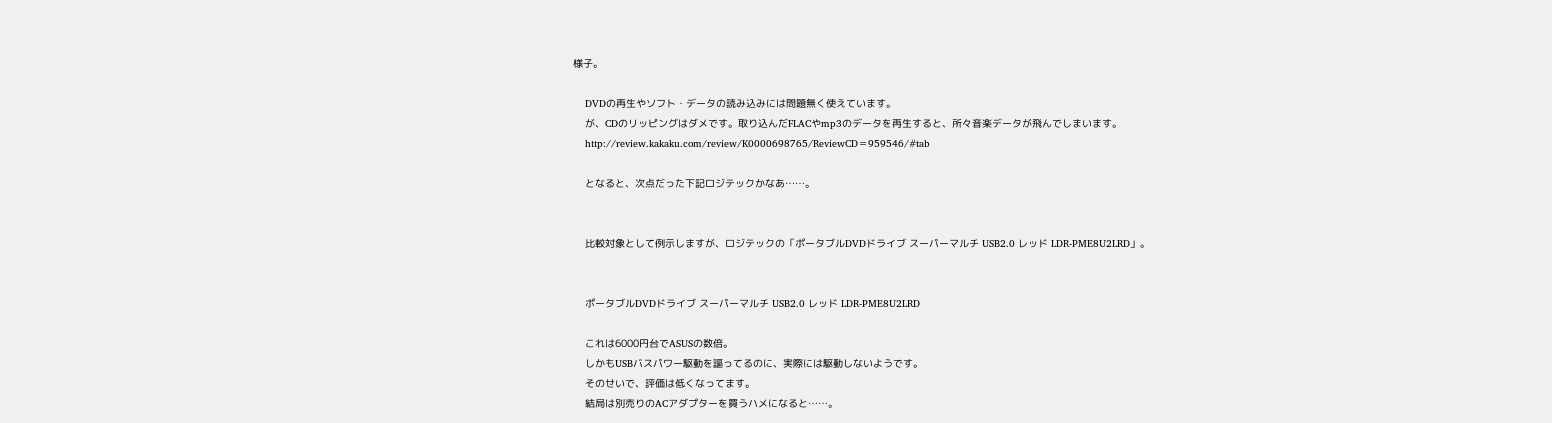様子。

    DVDの再生やソフト・データの読み込みには問題無く使えています。
    が、CDのリッピングはダメです。取り込んだFLACやmp3のデータを再生すると、所々音楽データが飛んでしまいます。
    http://review.kakaku.com/review/K0000698765/ReviewCD=959546/#tab

    となると、次点だった下記ロジテックかなあ……。


    比較対象として例示しますが、ロジテックの「ポータブルDVDドライブ スーパーマルチ USB2.0 レッド LDR-PME8U2LRD」。


    ポータブルDVDドライブ スーパーマルチ USB2.0 レッド LDR-PME8U2LRD

    これは6000円台でASUSの数倍。
    しかもUSBバスパワー駆動を謳ってるのに、実際には駆動しないようです。
    そのせいで、評価は低くなってます。
    結局は別売りのACアダプターを買うハメになると……。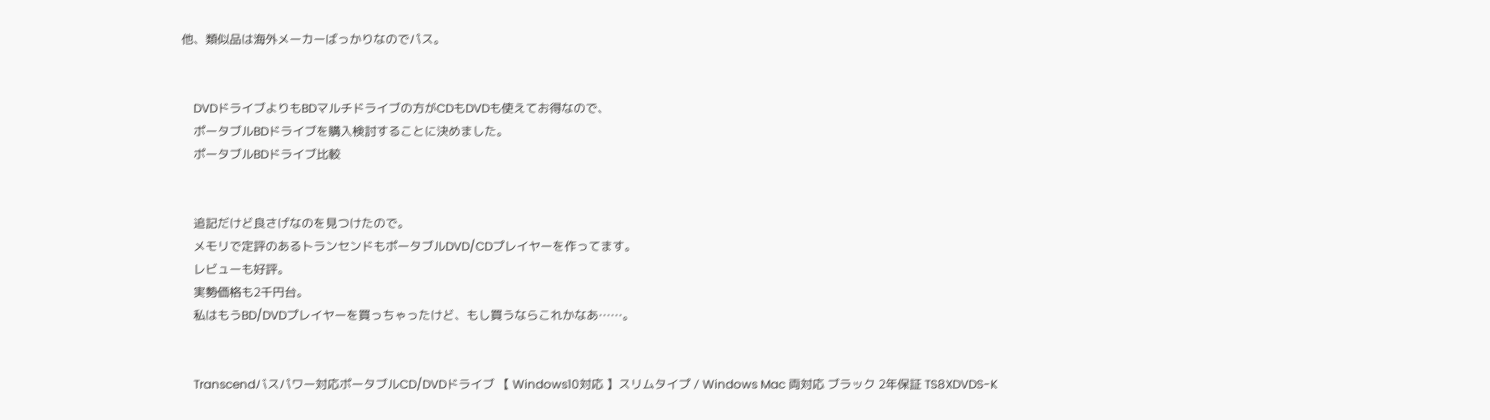他、類似品は海外メーカーばっかりなのでパス。


    DVDドライブよりもBDマルチドライブの方がCDもDVDも使えてお得なので、
    ポータブルBDドライブを購入検討することに決めました。
    ポータブルBDドライブ比較


    追記だけど良さげなのを見つけたので。
    メモリで定評のあるトランセンドもポータブルDVD/CDプレイヤーを作ってます。
    レビューも好評。
    実勢価格も2千円台。
    私はもうBD/DVDプレイヤーを買っちゃったけど、もし買うならこれかなあ……。


    Transcendバスパワー対応ポータブルCD/DVDドライブ 【 Windows10対応 】スリムタイプ / Windows Mac 両対応 ブラック 2年保証 TS8XDVDS-K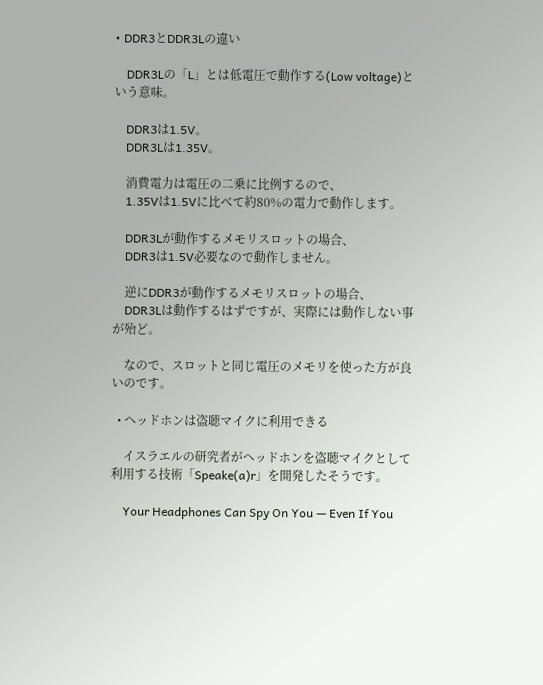• DDR3とDDR3Lの違い

    DDR3Lの「L」とは低電圧で動作する(Low voltage)という意味。

    DDR3は1.5V。
    DDR3Lは1.35V。

    消費電力は電圧の二乗に比例するので、
    1.35Vは1.5Vに比べて約80%の電力で動作します。

    DDR3Lが動作するメモリスロットの場合、
    DDR3は1.5V必要なので動作しません。

    逆にDDR3が動作するメモリスロットの場合、
    DDR3Lは動作するはずですが、実際には動作しない事が殆ど。

    なので、スロットと同じ電圧のメモリを使った方が良いのです。

  • ヘッドホンは盗聴マイクに利用できる

    イスラエルの研究者がヘッドホンを盗聴マイクとして利用する技術「Speake(a)r」を開発したそうです。

    Your Headphones Can Spy On You — Even If You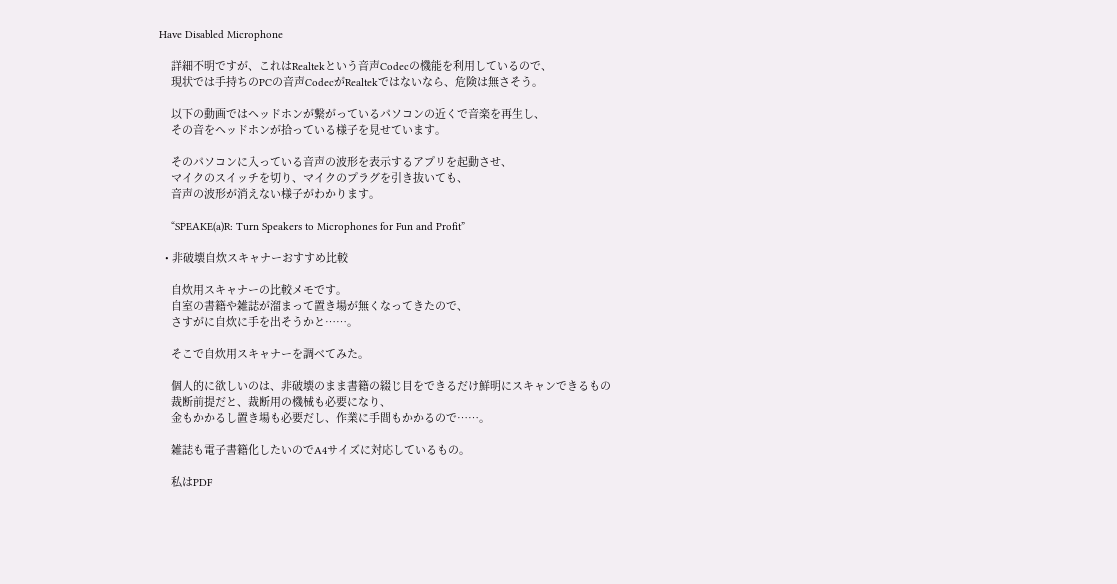Have Disabled Microphone

    詳細不明ですが、これはRealtekという音声Codecの機能を利用しているので、
    現状では手持ちのPCの音声CodecがRealtekではないなら、危険は無さそう。

    以下の動画ではヘッドホンが繋がっているパソコンの近くで音楽を再生し、
    その音をヘッドホンが拾っている様子を見せています。

    そのパソコンに入っている音声の波形を表示するアプリを起動させ、
    マイクのスイッチを切り、マイクのプラグを引き抜いても、
    音声の波形が消えない様子がわかります。

    “SPEAKE(a)R: Turn Speakers to Microphones for Fun and Profit”

  • 非破壊自炊スキャナーおすすめ比較

    自炊用スキャナーの比較メモです。
    自室の書籍や雑誌が溜まって置き場が無くなってきたので、
    さすがに自炊に手を出そうかと……。

    そこで自炊用スキャナーを調べてみた。

    個人的に欲しいのは、非破壊のまま書籍の綴じ目をできるだけ鮮明にスキャンできるもの
    裁断前提だと、裁断用の機械も必要になり、
    金もかかるし置き場も必要だし、作業に手間もかかるので……。

    雑誌も電子書籍化したいのでA4サイズに対応しているもの。

    私はPDF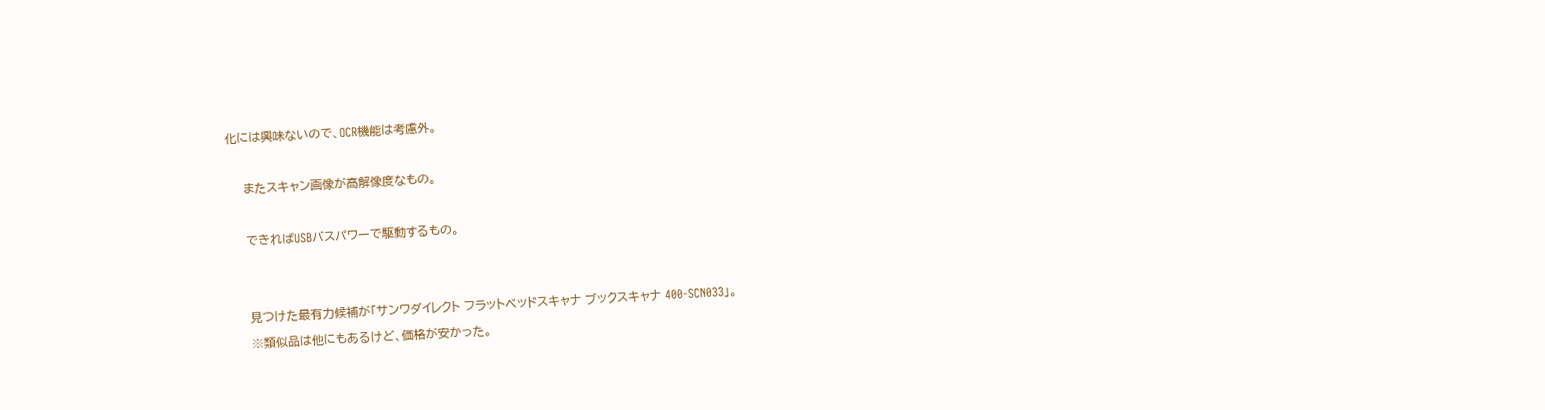化には興味ないので、OCR機能は考慮外。

    またスキャン画像が高解像度なもの。

    できればUSBバスパワーで駆動するもの。


    見つけた最有力候補が「サンワダイレクト フラットベッドスキャナ ブックスキャナ 400-SCN033」。
    ※類似品は他にもあるけど、価格が安かった。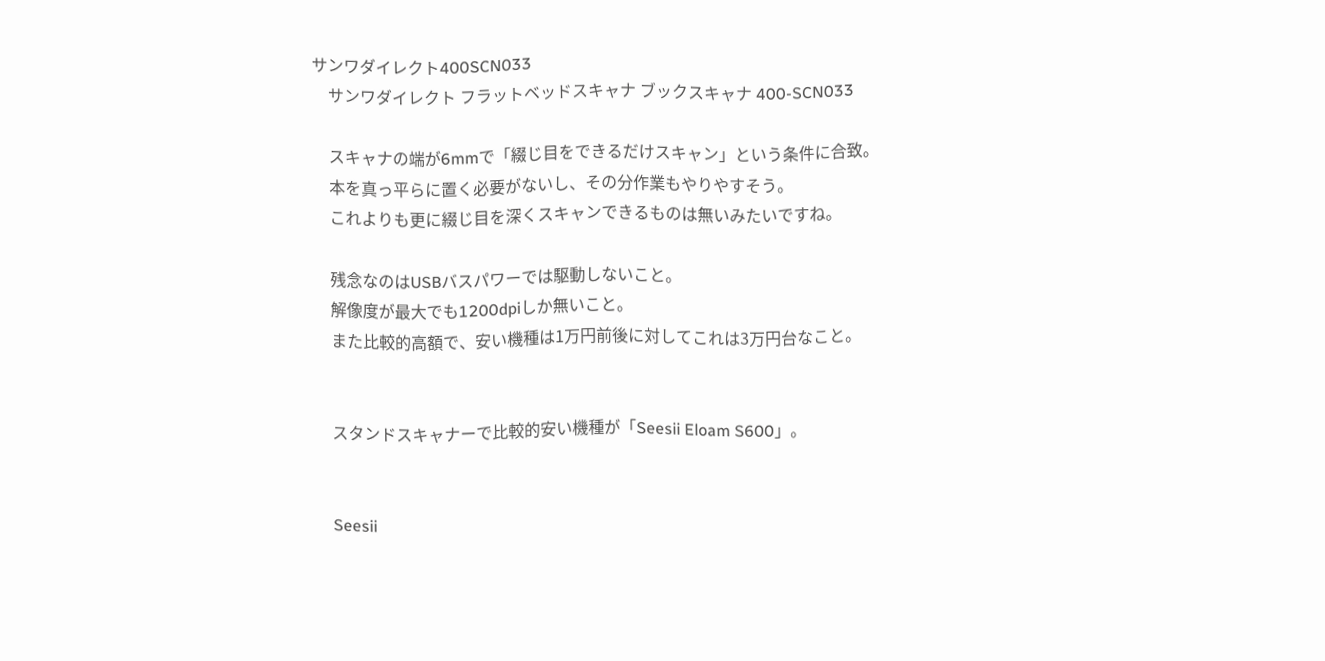サンワダイレクト400SCN033
    サンワダイレクト フラットベッドスキャナ ブックスキャナ 400-SCN033

    スキャナの端が6mmで「綴じ目をできるだけスキャン」という条件に合致。
    本を真っ平らに置く必要がないし、その分作業もやりやすそう。
    これよりも更に綴じ目を深くスキャンできるものは無いみたいですね。

    残念なのはUSBバスパワーでは駆動しないこと。
    解像度が最大でも1200dpiしか無いこと。
    また比較的高額で、安い機種は1万円前後に対してこれは3万円台なこと。


    スタンドスキャナーで比較的安い機種が「Seesii Eloam S600」。


    Seesii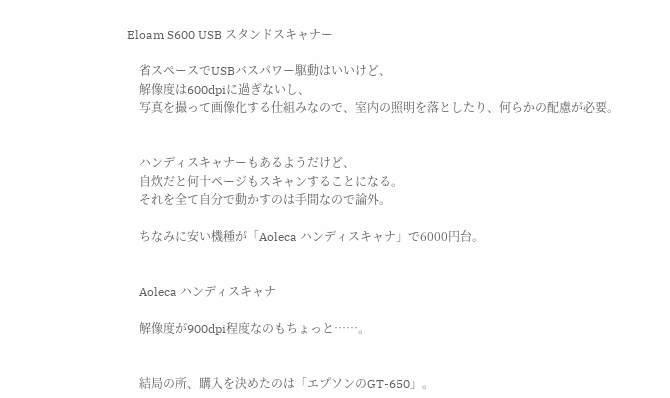Eloam S600 USB スタンドスキャナー

    省スペースでUSBバスパワー駆動はいいけど、
    解像度は600dpiに過ぎないし、
    写真を撮って画像化する仕組みなので、室内の照明を落としたり、何らかの配慮が必要。


    ハンディスキャナーもあるようだけど、
    自炊だと何十ページもスキャンすることになる。
    それを全て自分で動かすのは手間なので論外。

    ちなみに安い機種が「Aoleca ハンディスキャナ」で6000円台。


    Aoleca ハンディスキャナ

    解像度が900dpi程度なのもちょっと……。


    結局の所、購入を決めたのは「エプソンのGT-650」。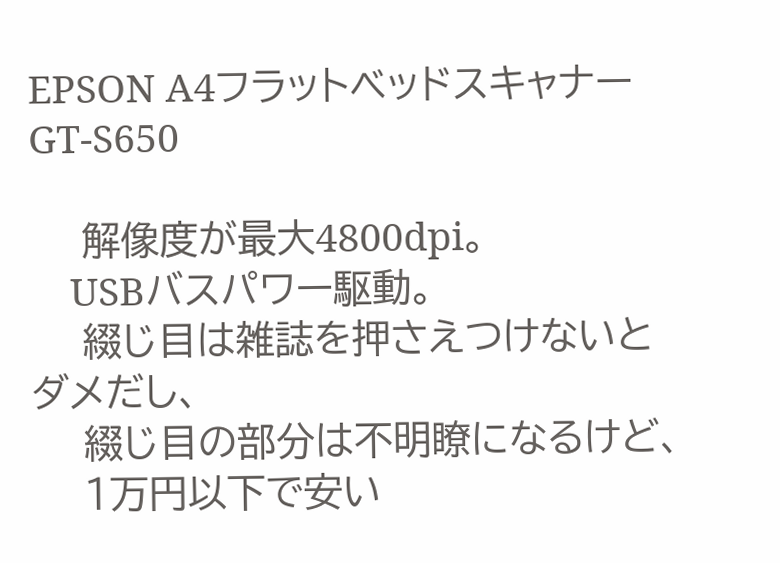EPSON A4フラットベッドスキャナー GT-S650

    解像度が最大4800dpi。
    USBバスパワー駆動。
    綴じ目は雑誌を押さえつけないとダメだし、
    綴じ目の部分は不明瞭になるけど、
    1万円以下で安い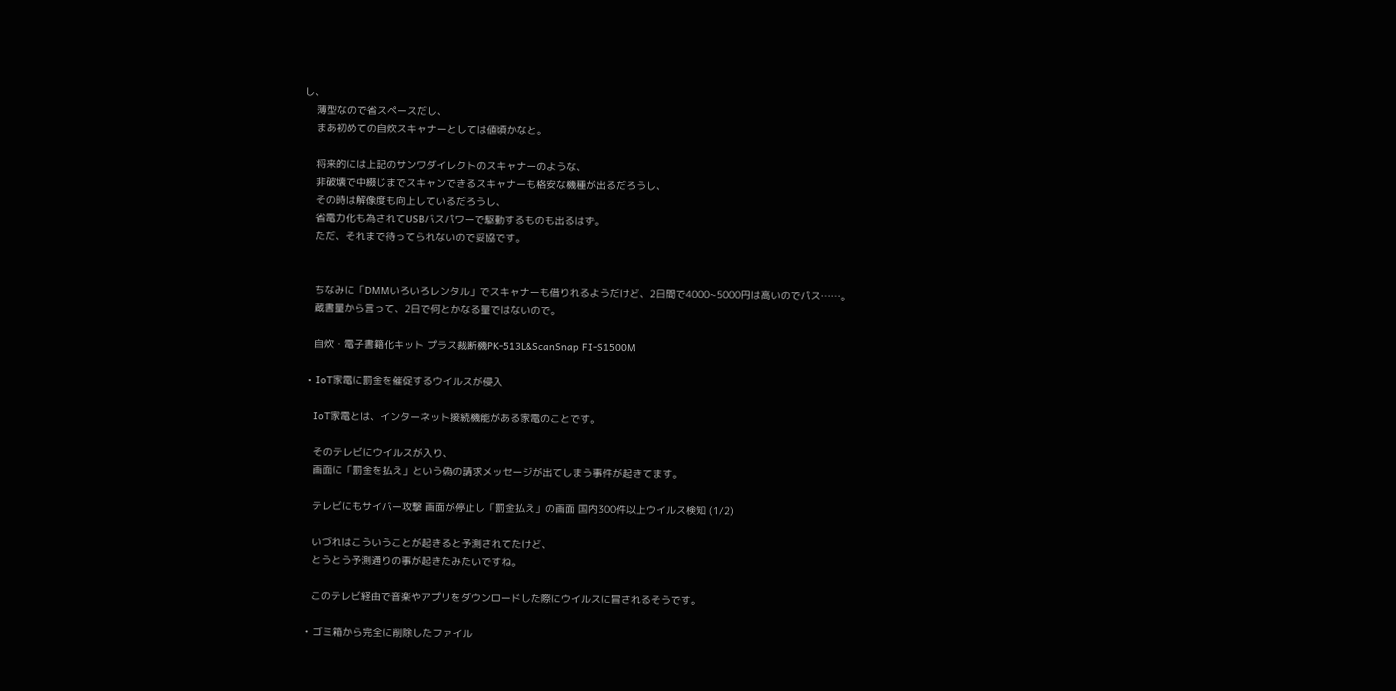し、
    薄型なので省スペースだし、
    まあ初めての自炊スキャナーとしては値頃かなと。

    将来的には上記のサンワダイレクトのスキャナーのような、
    非破壊で中綴じまでスキャンできるスキャナーも格安な機種が出るだろうし、
    その時は解像度も向上しているだろうし、
    省電力化も為されてUSBバスパワーで駆動するものも出るはず。
    ただ、それまで待ってられないので妥協です。


    ちなみに「DMMいろいろレンタル」でスキャナーも借りれるようだけど、2日間で4000~5000円は高いのでパス……。
    蔵書量から言って、2日で何とかなる量ではないので。

    自炊・電子書籍化キット プラス裁断機PK-513L&ScanSnap FI-S1500M

  • IoT家電に罰金を催促するウイルスが侵入

    IoT家電とは、インターネット接続機能がある家電のことです。

    そのテレビにウイルスが入り、
    画面に「罰金を払え」という偽の請求メッセージが出てしまう事件が起きてます。

    テレビにもサイバー攻撃 画面が停止し「罰金払え」の画面 国内300件以上ウイルス検知 (1/2)

    いづれはこういうことが起きると予測されてたけど、
    とうとう予測通りの事が起きたみたいですね。

    このテレビ経由で音楽やアプリをダウンロードした際にウイルスに冒されるそうです。

  • ゴミ箱から完全に削除したファイル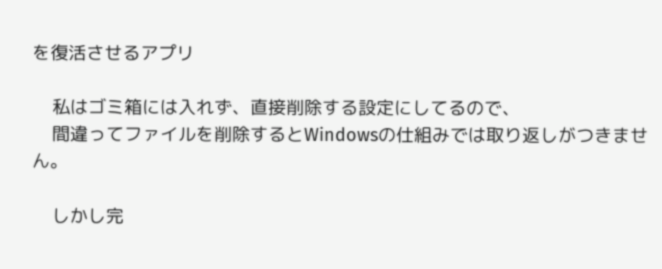を復活させるアプリ

    私はゴミ箱には入れず、直接削除する設定にしてるので、
    間違ってファイルを削除するとWindowsの仕組みでは取り返しがつきません。

    しかし完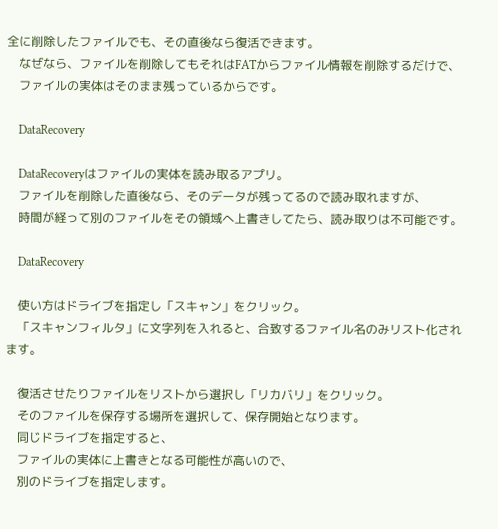全に削除したファイルでも、その直後なら復活できます。
    なぜなら、ファイルを削除してもそれはFATからファイル情報を削除するだけで、
    ファイルの実体はそのまま残っているからです。

    DataRecovery

    DataRecoveryはファイルの実体を読み取るアプリ。
    ファイルを削除した直後なら、そのデータが残ってるので読み取れますが、
    時間が経って別のファイルをその領域へ上書きしてたら、読み取りは不可能です。

    DataRecovery

    使い方はドライブを指定し「スキャン」をクリック。
    「スキャンフィルタ」に文字列を入れると、合致するファイル名のみリスト化されます。

    復活させたりファイルをリストから選択し「リカバリ」をクリック。
    そのファイルを保存する場所を選択して、保存開始となります。
    同じドライブを指定すると、
    ファイルの実体に上書きとなる可能性が高いので、
    別のドライブを指定します。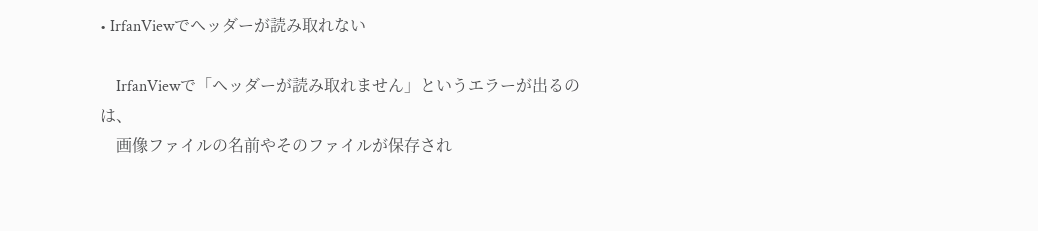• IrfanViewでヘッダーが読み取れない

    IrfanViewで「ヘッダーが読み取れません」というエラーが出るのは、
    画像ファイルの名前やそのファイルが保存され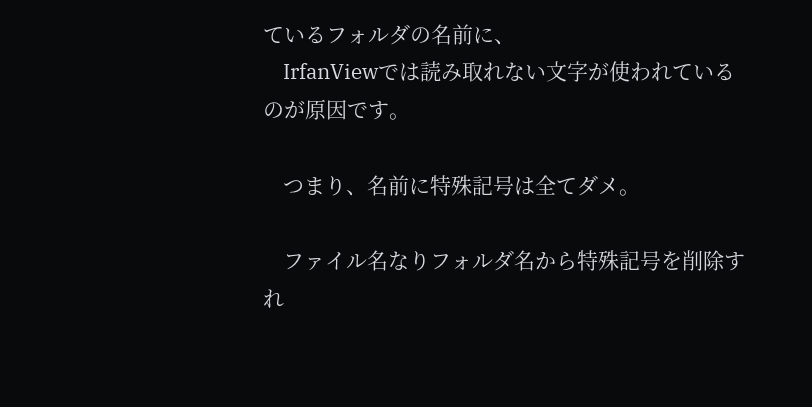ているフォルダの名前に、
    IrfanViewでは読み取れない文字が使われているのが原因です。

    つまり、名前に特殊記号は全てダメ。

    ファイル名なりフォルダ名から特殊記号を削除すれ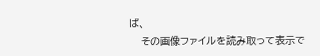ば、
    その画像ファイルを読み取って表示で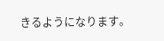きるようになります。